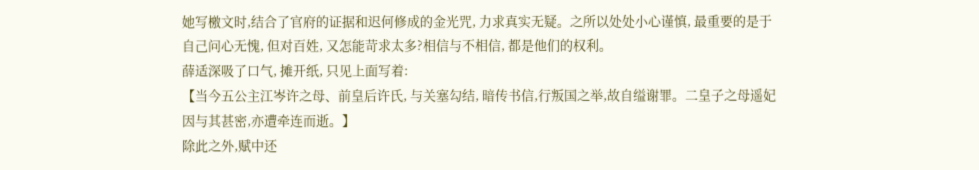她写檄文时,结合了官府的证据和迟何修成的金光咒, 力求真实无疑。之所以处处小心谨慎, 最重要的是于自己问心无愧, 但对百姓, 又怎能苛求太多?相信与不相信, 都是他们的权利。
薛适深吸了口气, 摊开纸, 只见上面写着:
【当今五公主江岑许之母、前皇后许氏, 与关塞勾结, 暗传书信,行叛国之举,故自缢谢罪。二皇子之母遥妃因与其甚密,亦遭牵连而逝。】
除此之外,赋中还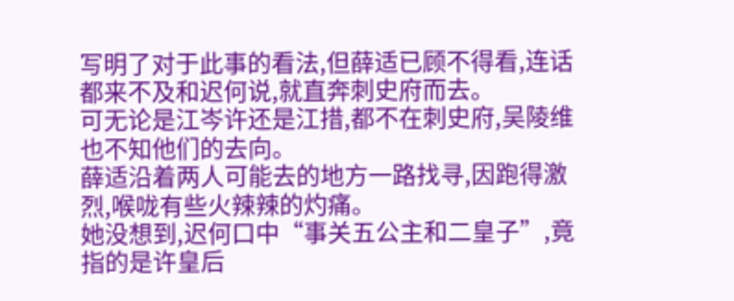写明了对于此事的看法,但薛适已顾不得看,连话都来不及和迟何说,就直奔刺史府而去。
可无论是江岑许还是江措,都不在刺史府,吴陵维也不知他们的去向。
薛适沿着两人可能去的地方一路找寻,因跑得激烈,喉咙有些火辣辣的灼痛。
她没想到,迟何口中“事关五公主和二皇子”,竟指的是许皇后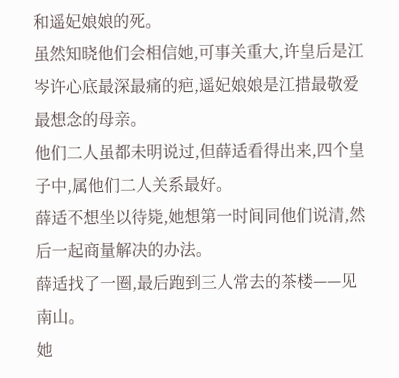和遥妃娘娘的死。
虽然知晓他们会相信她,可事关重大,许皇后是江岑许心底最深最痛的疤,遥妃娘娘是江措最敬爱最想念的母亲。
他们二人虽都未明说过,但薛适看得出来,四个皇子中,属他们二人关系最好。
薛适不想坐以待毙,她想第一时间同他们说清,然后一起商量解决的办法。
薛适找了一圈,最后跑到三人常去的茶楼——见南山。
她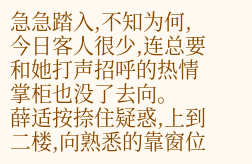急急踏入,不知为何,今日客人很少,连总要和她打声招呼的热情掌柜也没了去向。
薛适按捺住疑惑,上到二楼,向熟悉的靠窗位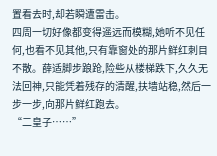置看去时,却若瞬遭雷击。
四周一切好像都变得遥远而模糊,她听不见任何,也看不见其他,只有靠窗处的那片鲜红刺目不散。薛适脚步踉跄,险些从楼梯跌下,久久无法回神,只能凭着残存的清醒,扶墙站稳,然后一步一步,向那片鲜红跑去。
“二皇子……”